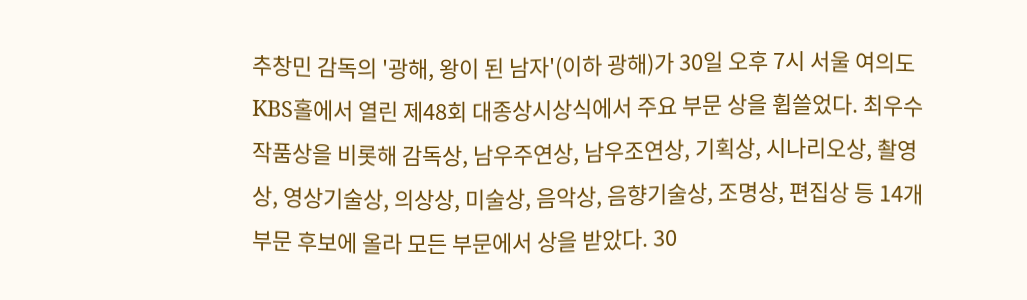추창민 감독의 '광해, 왕이 된 남자'(이하 광해)가 30일 오후 7시 서울 여의도 KBS홀에서 열린 제48회 대종상시상식에서 주요 부문 상을 휩쓸었다. 최우수작품상을 비롯해 감독상, 남우주연상, 남우조연상, 기획상, 시나리오상, 촬영상, 영상기술상, 의상상, 미술상, 음악상, 음향기술상, 조명상, 편집상 등 14개 부문 후보에 올라 모든 부문에서 상을 받았다. 30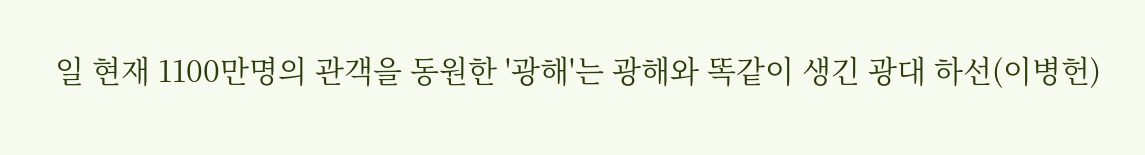일 현재 1100만명의 관객을 동원한 '광해'는 광해와 똑같이 생긴 광대 하선(이병헌)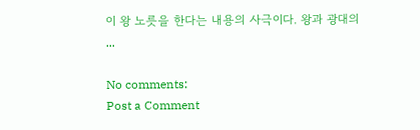이 왕 노릇을 한다는 내용의 사극이다. 왕과 광대의 ...

No comments:
Post a Comment